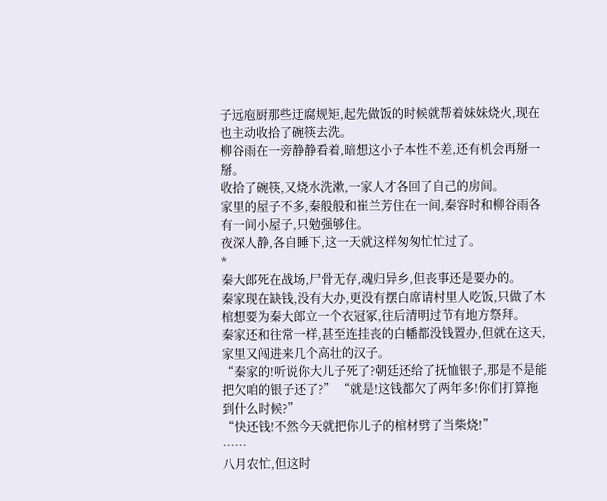子远庖厨那些迂腐规矩,起先做饭的时候就帮着妹妹烧火,现在也主动收拾了碗筷去洗。
柳谷雨在一旁静静看着,暗想这小子本性不差,还有机会再掰一掰。
收拾了碗筷,又烧水洗漱,一家人才各回了自己的房间。
家里的屋子不多,秦般般和崔兰芳住在一间,秦容时和柳谷雨各有一间小屋子,只勉强够住。
夜深人静,各自睡下,这一天就这样匆匆忙忙过了。
*
秦大郎死在战场,尸骨无存,魂归异乡,但丧事还是要办的。
秦家现在缺钱,没有大办,更没有摆白席请村里人吃饭,只做了木棺想要为秦大郎立一个衣冠冢,往后清明过节有地方祭拜。
秦家还和往常一样,甚至连挂丧的白幡都没钱置办,但就在这天,家里又闯进来几个高壮的汉子。
“秦家的!听说你大儿子死了?朝廷还给了抚恤银子,那是不是能把欠咱的银子还了?” “就是!这钱都欠了两年多!你们打算拖到什么时候?”
“快还钱!不然今天就把你儿子的棺材劈了当柴烧!”
……
八月农忙,但这时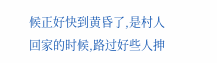候正好快到黄昏了,是村人回家的时候,路过好些人抻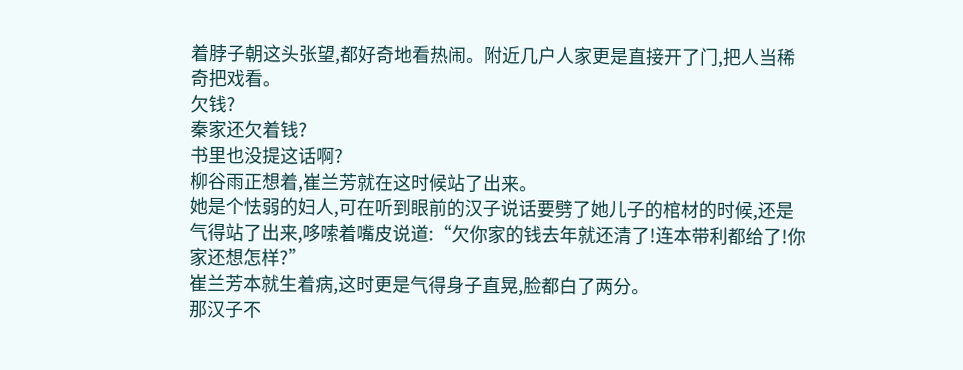着脖子朝这头张望,都好奇地看热闹。附近几户人家更是直接开了门,把人当稀奇把戏看。
欠钱?
秦家还欠着钱?
书里也没提这话啊?
柳谷雨正想着,崔兰芳就在这时候站了出来。
她是个怯弱的妇人,可在听到眼前的汉子说话要劈了她儿子的棺材的时候,还是气得站了出来,哆嗦着嘴皮说道:“欠你家的钱去年就还清了!连本带利都给了!你家还想怎样?”
崔兰芳本就生着病,这时更是气得身子直晃,脸都白了两分。
那汉子不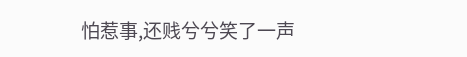怕惹事,还贱兮兮笑了一声